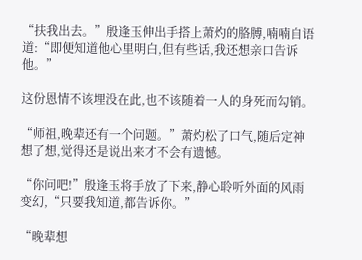“扶我出去。”殷逢玉伸出手搭上萧灼的胳膊,喃喃自语道:“即便知道他心里明白,但有些话,我还想亲口告诉他。”

这份恩情不该埋没在此,也不该随着一人的身死而勾销。

“师祖,晚辈还有一个问题。”萧灼松了口气,随后定神想了想,觉得还是说出来才不会有遗憾。

“你问吧!”殷逢玉将手放了下来,静心聆听外面的风雨变幻,“只要我知道,都告诉你。”

“晚辈想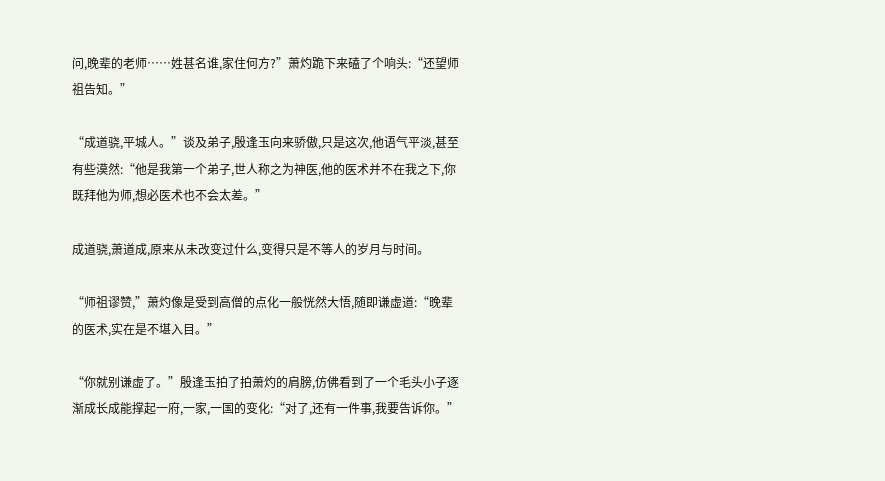问,晚辈的老师……姓甚名谁,家住何方?”萧灼跪下来磕了个响头:“还望师祖告知。”

“成道骁,平城人。”谈及弟子,殷逢玉向来骄傲,只是这次,他语气平淡,甚至有些漠然:“他是我第一个弟子,世人称之为神医,他的医术并不在我之下,你既拜他为师,想必医术也不会太差。”

成道骁,萧道成,原来从未改变过什么,变得只是不等人的岁月与时间。

“师祖谬赞,”萧灼像是受到高僧的点化一般恍然大悟,随即谦虚道:“晚辈的医术,实在是不堪入目。”

“你就别谦虚了。”殷逢玉拍了拍萧灼的肩膀,仿佛看到了一个毛头小子逐渐成长成能撑起一府,一家,一国的变化:“对了,还有一件事,我要告诉你。”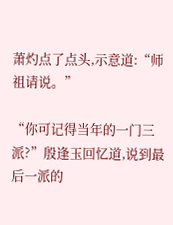萧灼点了点头,示意道:“师祖请说。”

“你可记得当年的一门三派?”殷逢玉回忆道,说到最后一派的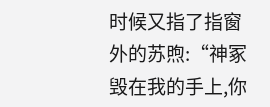时候又指了指窗外的苏煦:“神冢毁在我的手上,你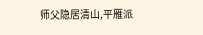师父隐居清山,平雁派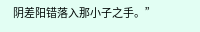阴差阳错落入那小子之手。”